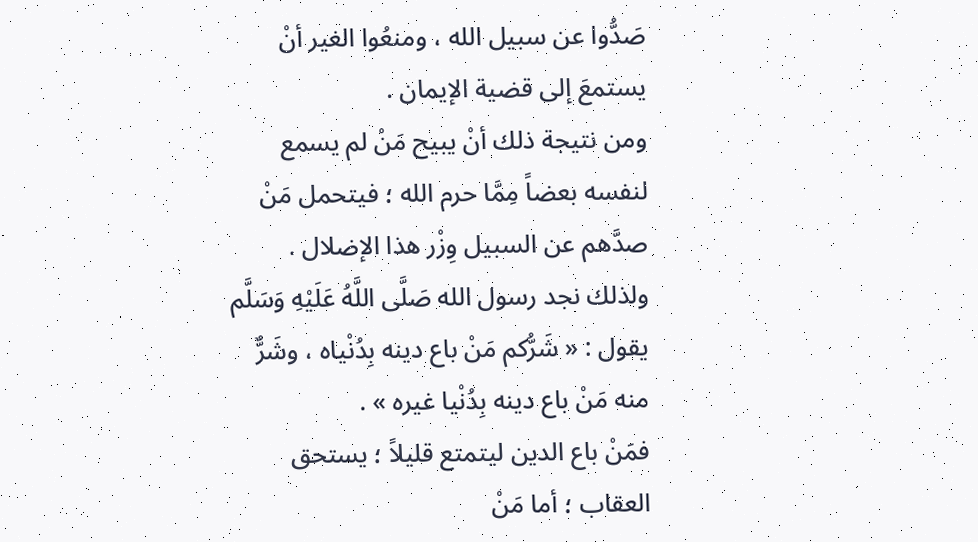صَدُّوا عن سبيل الله ، ومنعُوا الغير أنْ يستمعَ إلى قضية الإيمان .
ومن نتيجة ذلك أنْ يبيح مَنْ لم يسمع لنفسه بعضاً مِمَّا حرم الله ؛ فيتحمل مَنْ صدَّهم عن السبيل وِزْر هذا الإضلال .
ولذلك نجد رسول الله صَلَّى اللَّهُ عَلَيْهِ وَسَلَّم يقول : « شَرُّكم مَنْ باع دينه بِدُنْياه ، وشَرٌّ منه مَنْ باع دينه بِدُنْيا غيره » .
فمَنْ باع الدين ليتمتع قليلاً ؛ يستحق العقاب ؛ أما مَنْ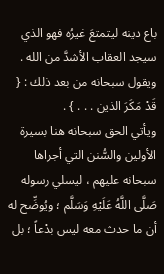باع دينه ليتمتعَ غيرُه فهو الذي سيجد العقاب الأشدَّ من الله .
ويقول سبحانه من بعد ذلك : { قَدْ مَكَرَ الذين . . . } .
ويأتي الحق سبحانه هنا بسيرة الأولين والسُّنن التي أجراها سبحانه عليهم ، ليسلي رسوله صَلَّى اللَّهُ عَلَيْهِ وَسَلَّم ؛ ويُوضِّح له أن ما حدث معه ليس بدْعاً ؛ بل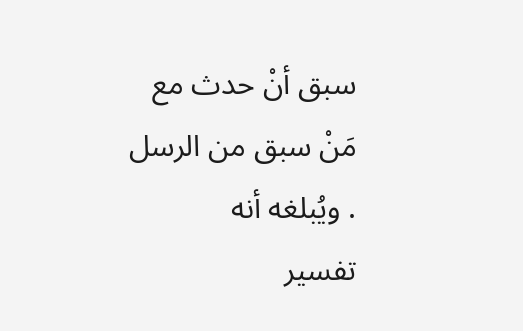سبق أنْ حدث مع مَنْ سبق من الرسل . ويُبلغه أنه
تفسير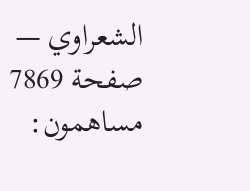الشعراوي — صفحة 7869
مساهمون: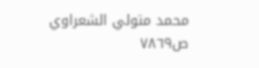محمد متولي الشعراوي
ص٧٨٦٩